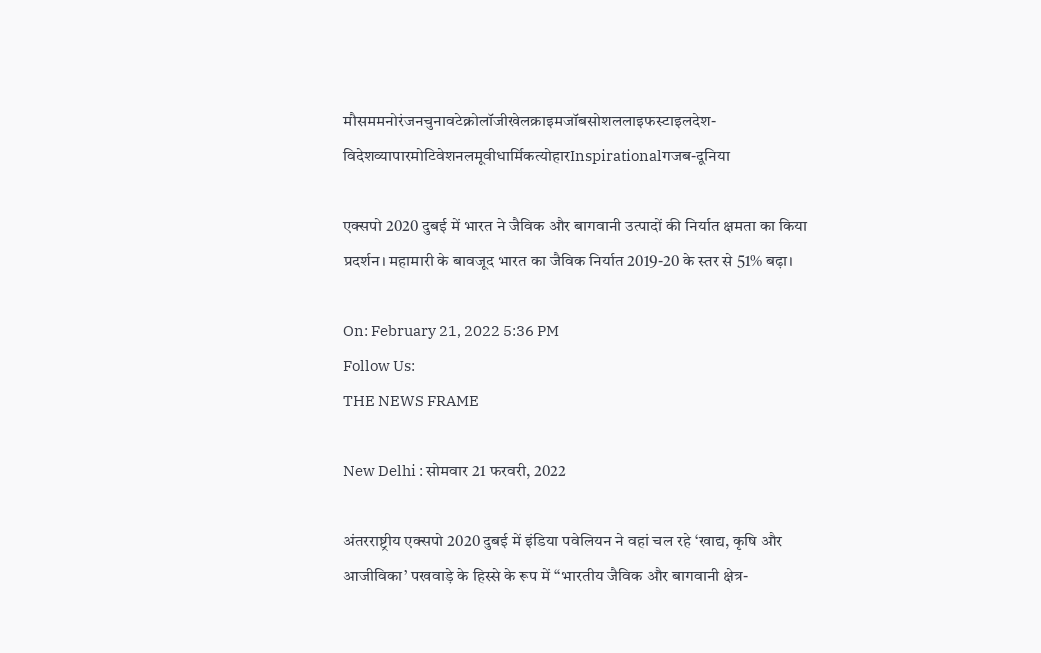मौसममनोरंजनचुनावटेक्नोलॉजीखेलक्राइमजॉबसोशललाइफस्टाइलदेश-विदेशव्यापारमोटिवेशनलमूवीधार्मिकत्योहारInspirationalगजब-दूनिया

एक्सपो 2020 दुबई में भारत ने जैविक और बागवानी उत्पादों की निर्यात क्षमता का किया प्रदर्शन। महामारी के बावजूद भारत का जैविक निर्यात 2019-20 के स्तर से 51% बढ़ा।

On: February 21, 2022 5:36 PM
Follow Us:
THE NEWS FRAME

New Delhi : सोमवार 21 फरवरी, 2022

अंतरराष्ट्रीय एक्सपो 2020 दुबई में इंडिया पवेलियन ने वहां चल रहे ‘खाद्य, कृषि और आजीविका’ पखवाड़े के हिस्से के रूप में “भारतीय जैविक और बागवानी क्षेत्र-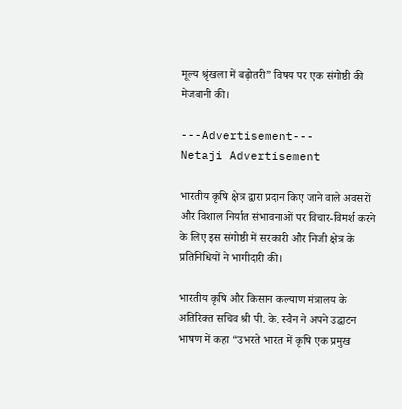मूल्य श्रृंखला में बढ़ोतरी” विषय पर एक संगोष्ठी की मेजबानी की।

---Advertisement---
Netaji Advertisement

भारतीय कृषि क्षेत्र द्वारा प्रदान किए जाने वाले अवसरों और विशाल निर्यात संभावनाओं पर विचार-विमर्श करने के लिए इस संगोष्ठी में सरकारी और निजी क्षेत्र के प्रतिनिधियों ने भागीदारी की।

भारतीय कृषि और किसान कल्याण मंत्रालय के अतिरिक्त सचिव श्री पी. के. स्वैन ने अपने उद्घाटन भाषण में कहा “उभरते भारत में कृषि एक प्रमुख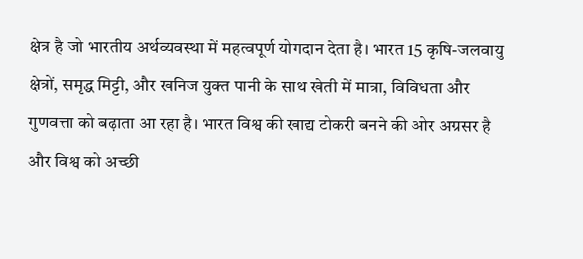क्षेत्र है जो भारतीय अर्थव्यवस्था में महत्वपूर्ण योगदान देता है। भारत 15 कृषि-जलवायु क्षेत्रों, समृद्ध मिट्टी, और खनिज युक्त पानी के साथ खेती में मात्रा, विविधता और गुणवत्ता को बढ़ाता आ रहा है। भारत विश्व की खाद्य टोकरी बनने की ओर अग्रसर है और विश्व को अच्छी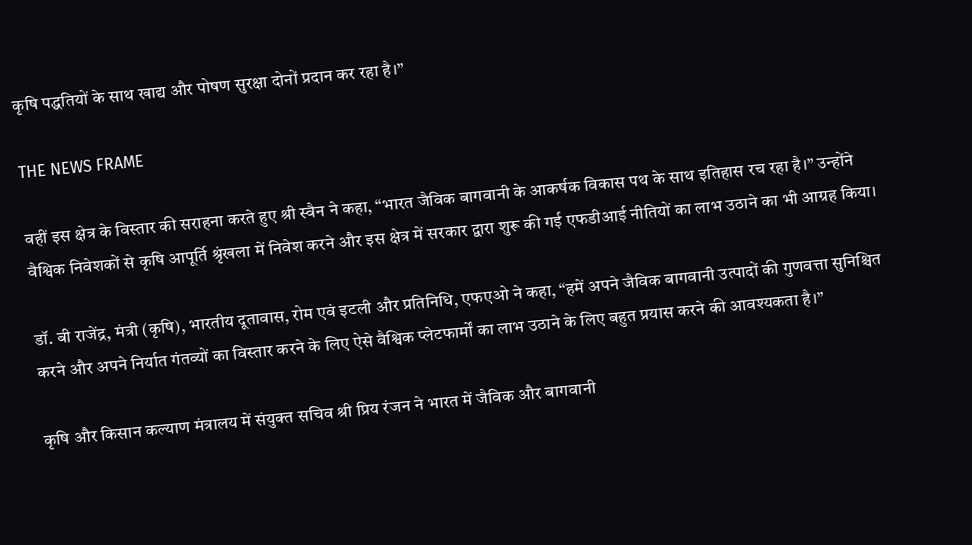कृषि पद्धतियों के साथ खाद्य और पोषण सुरक्षा दोनों प्रदान कर रहा है।”

THE NEWS FRAME

वहीं इस क्षेत्र के विस्तार की सराहना करते हुए श्री स्वैन ने कहा, “भारत जैविक बागवानी के आकर्षक विकास पथ के साथ इतिहास रच रहा है।” उन्होंने वैश्विक निवेशकों से कृषि आपूर्ति श्रृंखला में निवेश करने और इस क्षेत्र में सरकार द्वारा शुरू की गई एफडीआई नीतियों का लाभ उठाने का भी आग्रह किया।

डॉ. बी राजेंद्र, मंत्री (कृषि), भारतीय दूतावास, रोम एवं इटली और प्रतिनिधि, एफएओ ने कहा, “हमें अपने जैविक बागवानी उत्पादों की गुणवत्ता सुनिश्चित करने और अपने निर्यात गंतव्यों का विस्तार करने के लिए ऐसे वैश्विक प्लेटफार्मों का लाभ उठाने के लिए बहुत प्रयास करने की आवश्यकता है।”

कृषि और किसान कल्याण मंत्रालय में संयुक्त सचिव श्री प्रिय रंजन ने भारत में जैविक और बागवानी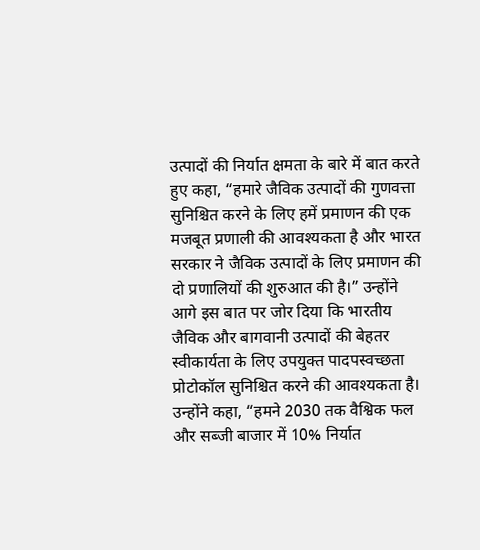उत्पादों की निर्यात क्षमता के बारे में बात करते हुए कहा, “हमारे जैविक उत्पादों की गुणवत्ता सुनिश्चित करने के लिए हमें प्रमाणन की एक मजबूत प्रणाली की आवश्यकता है और भारत सरकार ने जैविक उत्पादों के लिए प्रमाणन की दो प्रणालियों की शुरुआत की है।” उन्होंने आगे इस बात पर जोर दिया कि भारतीय जैविक और बागवानी उत्पादों की बेहतर स्वीकार्यता के लिए उपयुक्त पादपस्वच्छता प्रोटोकॉल सुनिश्चित करने की आवश्यकता है। उन्होंने कहा, “हमने 2030 तक वैश्विक फल और सब्जी बाजार में 10% निर्यात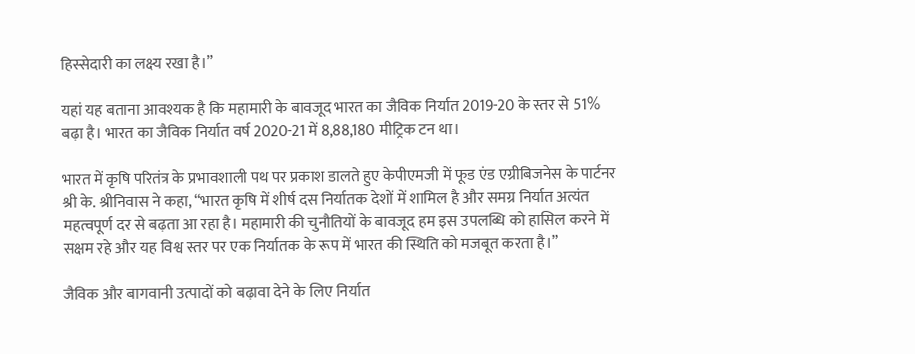हिस्सेदारी का लक्ष्य रखा है।”

यहां यह बताना आवश्यक है कि महामारी के बावजूद भारत का जैविक निर्यात 2019-20 के स्तर से 51% बढ़ा है। भारत का जैविक निर्यात वर्ष 2020-21 में 8,88,180 मीट्रिक टन था।

भारत में कृषि परितंत्र के प्रभावशाली पथ पर प्रकाश डालते हुए केपीएमजी में फूड एंड एग्रीबिजनेस के पार्टनर श्री के. श्रीनिवास ने कहा, “भारत कृषि में शीर्ष दस निर्यातक देशों में शामिल है और समग्र निर्यात अत्यंत महत्वपूर्ण दर से बढ़ता आ रहा है। महामारी की चुनौतियों के बावजूद हम इस उपलब्धि को हासिल करने में सक्षम रहे और यह विश्व स्तर पर एक निर्यातक के रूप में भारत की स्थिति को मजबूत करता है।”

जैविक और बागवानी उत्पादों को बढ़ावा देने के लिए निर्यात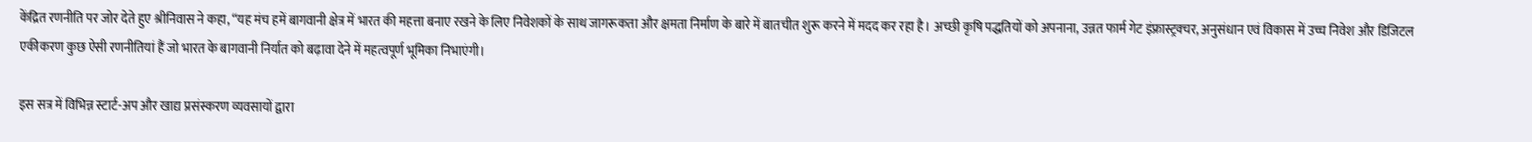केंद्रित रणनीति पर जोर देते हुए श्रीनिवास ने कहा, “यह मंच हमें बागवानी क्षेत्र में भारत की महत्ता बनाए रखने के लिए निवेशकों के साथ जागरूकता और क्षमता निर्माण के बारे में बातचीत शुरू करने में मदद कर रहा है। अच्छी कृषि पद्धतियों को अपनाना, उन्नत फार्म गेट इंफ्रास्ट्रक्चर, अनुसंधान एवं विकास में उच्च निवेश और डिजिटल एकीकरण कुछ ऐसी रणनीतियां हैं जो भारत के बागवानी निर्यात को बढ़ावा देने में महत्वपूर्ण भूमिका निभाएंगी।

इस सत्र में विभिन्न स्टार्ट-अप और खाद्य प्रसंस्करण व्यवसायों द्वारा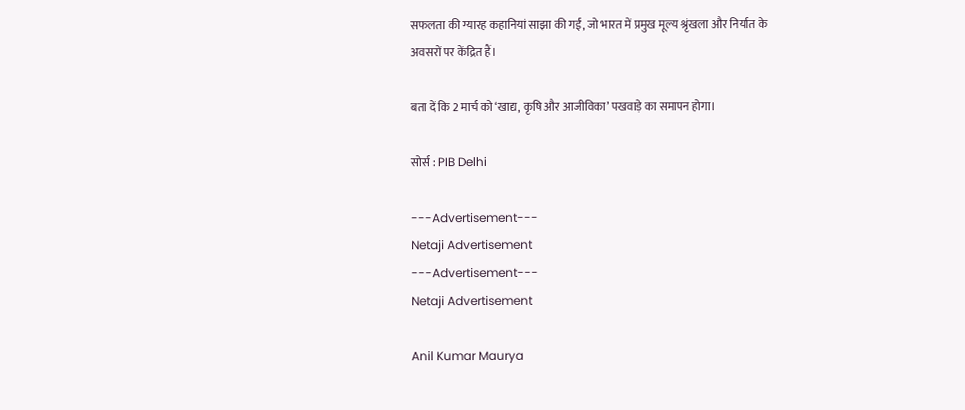सफलता की ग्यारह कहानियां साझा की गईं, जो भारत में प्रमुख मूल्य श्रृंखला और निर्यात के अवसरों पर केंद्रित हैं।

बता दें कि 2 मार्च को ‘खाद्य, कृषि और आजीविका’ पखवाड़े का समापन होगा।

सोर्स : PIB Delhi

---Advertisement---
Netaji Advertisement
---Advertisement---
Netaji Advertisement

Anil Kumar Maurya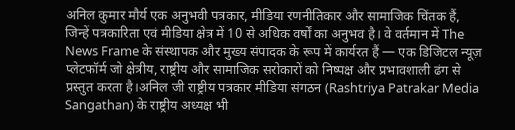अनिल कुमार मौर्य एक अनुभवी पत्रकार, मीडिया रणनीतिकार और सामाजिक चिंतक हैं, जिन्हें पत्रकारिता एवं मीडिया क्षेत्र में 10 से अधिक वर्षों का अनुभव है। वे वर्तमान में The News Frame के संस्थापक और मुख्य संपादक के रूप में कार्यरत हैं — एक डिजिटल न्यूज़ प्लेटफॉर्म जो क्षेत्रीय, राष्ट्रीय और सामाजिक सरोकारों को निष्पक्ष और प्रभावशाली ढंग से प्रस्तुत करता है।अनिल जी राष्ट्रीय पत्रकार मीडिया संगठन (Rashtriya Patrakar Media Sangathan) के राष्ट्रीय अध्यक्ष भी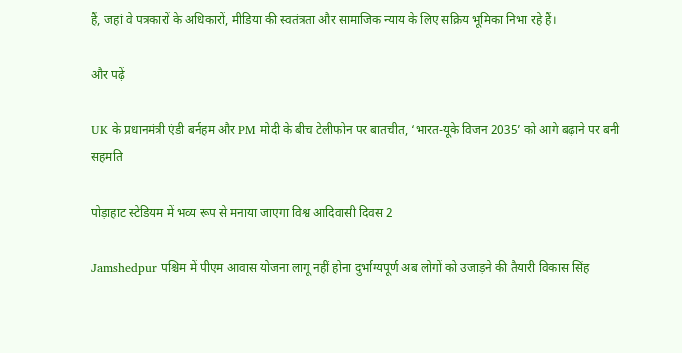हैं, जहां वे पत्रकारों के अधिकारों, मीडिया की स्वतंत्रता और सामाजिक न्याय के लिए सक्रिय भूमिका निभा रहे हैं।

और पढ़ें

UK के प्रधानमंत्री एंडी बर्नहम और PM मोदी के बीच टेलीफोन पर बातचीत, ‘भारत-यूके विजन 2035’ को आगे बढ़ाने पर बनी सहमति

पोड़ाहाट स्टेडियम में भव्य रूप से मनाया जाएगा विश्व आदिवासी दिवस 2

Jamshedpur पश्चिम में पीएम आवास योजना लागू नहीं होना दुर्भाग्यपूर्ण अब लोगों को उजाड़ने की तैयारी विकास सिंह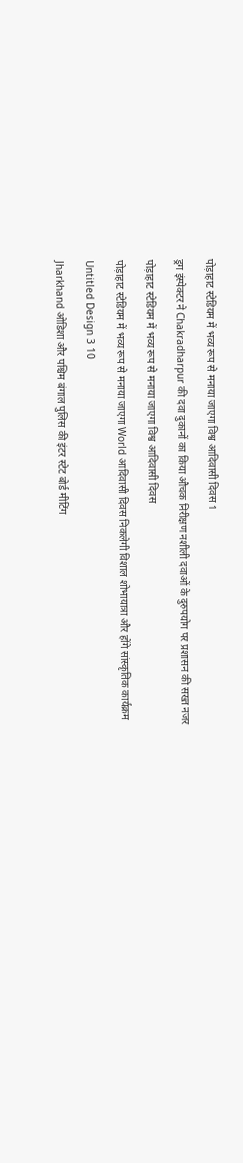पोड़ाहाट स्टेडियम में भव्य रूप से मनाया जाएगा विश्व आदिवासी दिवस 1

ड्रग इंस्पेक्टर ने Chakradharpur की दवा दुकानों का किया औचक निरीक्षण नशीली दवाओं के दुरुपयोग पर प्रशासन की सख्त नजर

पोड़ाहाट स्टेडियम में भव्य रूप से मनाया जाएगा विश्व आदिवासी दिवस

पोड़ाहाट स्टेडियम में भव्य रूप से मनाया जाएगा World आदिवासी दिवस निकलेगी विशाल शोभायात्रा और होंगे सांस्कृतिक कार्यक्रम

Untitled Design 3 10

Jharkhand ओडिशा और पश्चिम बंगाल पुलिस की इंटर स्टेट बोर्ड मीटिंग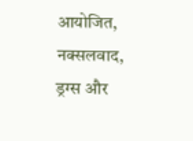आयोजित, नक्सलवाद, ड्रग्स और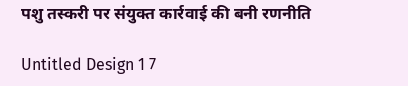पशु तस्करी पर संयुक्त कार्रवाई की बनी रणनीति

Untitled Design 1 7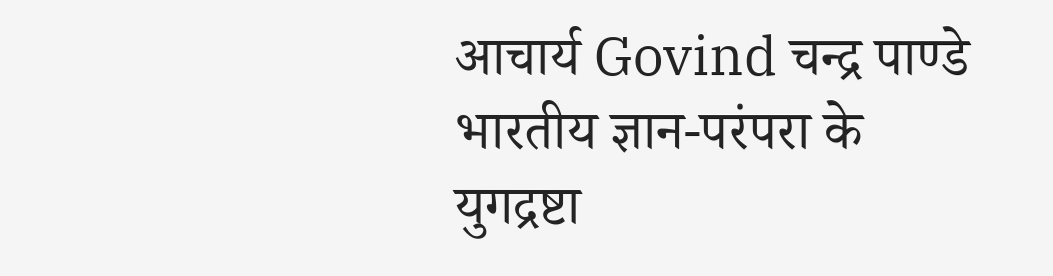आचार्य Govind चन्द्र पाण्डे भारतीय ज्ञान-परंपरा के युगद्रष्टा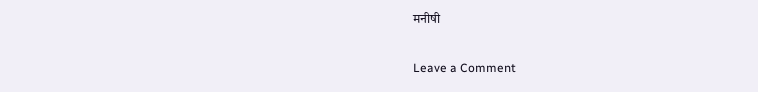मनीषी

Leave a Comment